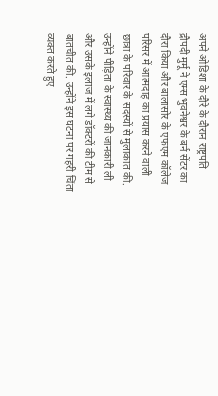अपने ओडिशा के दौरे के दौरान राष्ट्रपति द्रौपदी मुर्मू ने एम्स भुवनेश्वर के बर्न सेंटर का दौरा किया और बालासोर के एफएम कॉलेज परिसर में आत्मदाह का प्रयास करने वाली छात्रा के परिवार के सदस्यों से मुलाकात की. उन्होंने पीड़िता के स्वास्थ्य की जानकारी ली और उसके इलाज में लगे डॉक्टरों की टीम से बातचीत की. उन्होंने इस घटना पर गहरी चिंता व्यक्त करते हुए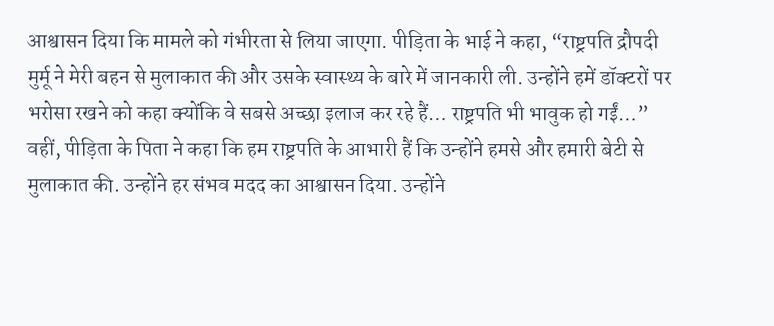आश्वासन दिया कि मामले को गंभीरता से लिया जाएगा. पीड़िता के भाई ने कहा, “राष्ट्रपति द्रौपदी मुर्मू ने मेरी बहन से मुलाकात की और उसके स्वास्थ्य के बारे में जानकारी ली. उन्होंने हमें डॉक्टरों पर भरोसा रखने को कहा क्योंकि वे सबसे अच्छा इलाज कर रहे हैं… राष्ट्रपति भी भावुक हो गईं…” वहीं, पीड़िता के पिता ने कहा कि हम राष्ट्रपति के आभारी हैं कि उन्होंने हमसे और हमारी बेटी से मुलाकात की. उन्होंने हर संभव मदद का आश्वासन दिया. उन्होंने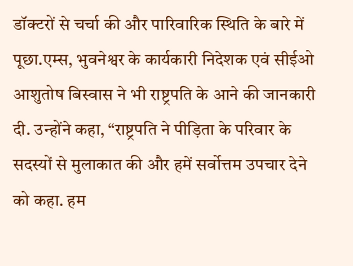डॉक्टरों से चर्चा की और पारिवारिक स्थिति के बारे में पूछा.एम्स, भुवनेश्वर के कार्यकारी निदेशक एवं सीईओ आशुतोष बिस्वास ने भी राष्ट्रपति के आने की जानकारी दी. उन्होंने कहा, “राष्ट्रपति ने पीड़िता के परिवार के सदस्यों से मुलाकात की और हमें सर्वोत्तम उपचार देने को कहा. हम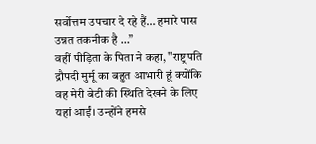सर्वोत्तम उपचार दे रहे हैं… हमारे पास उन्नत तकनीक है …”
वहीं पीड़िता के पिता ने कहा, "राष्ट्रपति द्रौपदी मुर्मू का बहुत आभारी हूं क्योंकि वह मेरी बेटी की स्थिति देखने के लिए यहां आईं। उन्होंने हमसे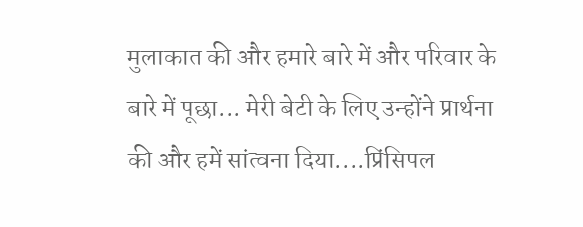मुलाकात की और हमारे बारे में और परिवार के बारे में पूछा... मेरी बेटी के लिए उन्होंने प्रार्थना की और हमें सांत्वना दिया....प्रिंसिपल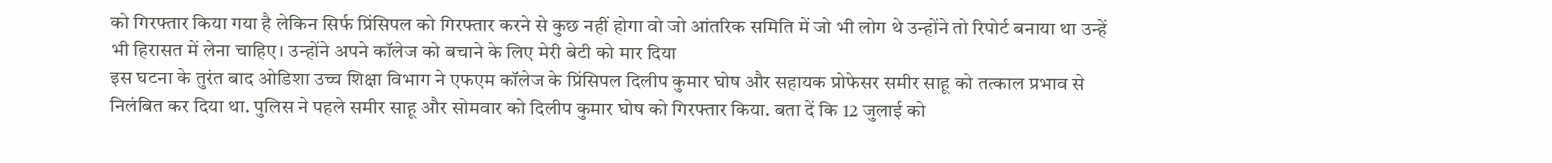को गिरफ्तार किया गया है लेकिन सिर्फ प्रिंसिपल को गिरफ्तार करने से कुछ नहीं होगा वो जो आंतरिक समिति में जो भी लोग थे उन्होंने तो रिपोर्ट बनाया था उन्हें भी हिरासत में लेना चाहिए। उन्होंने अपने कॉलेज को बचाने के लिए मेरी बेटी को मार दिया
इस घटना के तुरंत बाद ओडिशा उच्च शिक्षा विभाग ने एफएम कॉलेज के प्रिंसिपल दिलीप कुमार घोष और सहायक प्रोफेसर समीर साहू को तत्काल प्रभाव से निलंबित कर दिया था. पुलिस ने पहले समीर साहू और सोमवार को दिलीप कुमार घोष को गिरफ्तार किया. बता दें कि 12 जुलाई को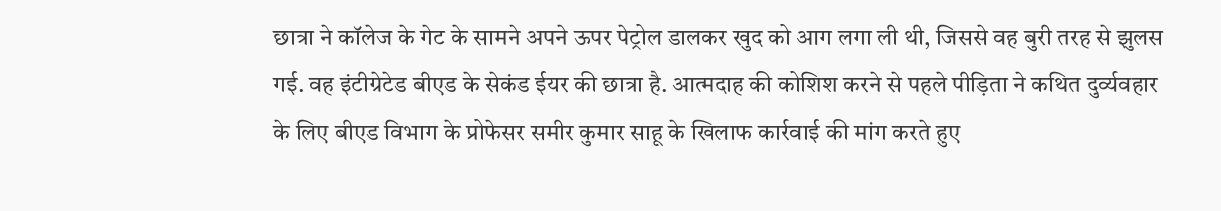छात्रा ने कॉलेज के गेट के सामने अपने ऊपर पेट्रोल डालकर खुद को आग लगा ली थी, जिससे वह बुरी तरह से झुलस गई. वह इंटीग्रेटेड बीएड के सेकंड ईयर की छात्रा है. आत्मदाह की कोशिश करने से पहले पीड़िता ने कथित दुर्व्यवहार के लिए बीएड विभाग के प्रोफेसर समीर कुमार साहू के खिलाफ कार्रवाई की मांग करते हुए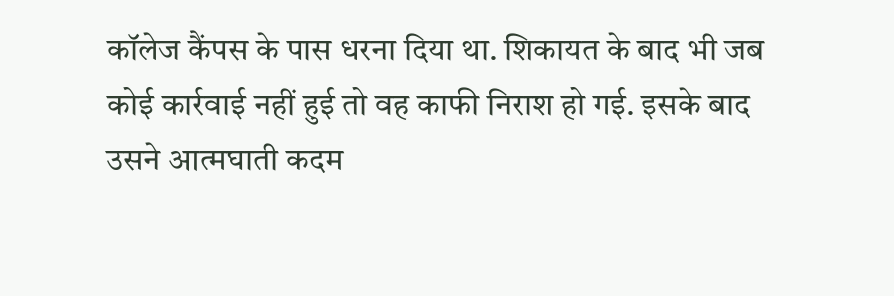कॉलेज कैंपस के पास धरना दिया था. शिकायत के बाद भी जब कोई कार्रवाई नहीं हुई तो वह काफी निराश हो गई. इसके बाद उसने आत्मघाती कदम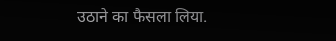उठाने का फैसला लिया.